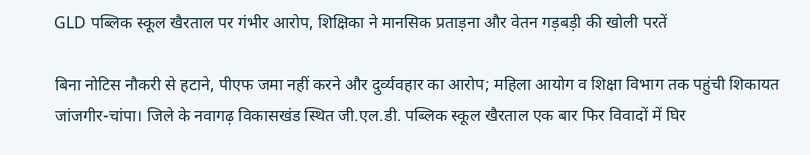GLD पब्लिक स्कूल खैरताल पर गंभीर आरोप, शिक्षिका ने मानसिक प्रताड़ना और वेतन गड़बड़ी की खोली परतें

बिना नोटिस नौकरी से हटाने, पीएफ जमा नहीं करने और दुर्व्यवहार का आरोप; महिला आयोग व शिक्षा विभाग तक पहुंची शिकायत
जांजगीर-चांपा। जिले के नवागढ़ विकासखंड स्थित जी.एल.डी. पब्लिक स्कूल खैरताल एक बार फिर विवादों में घिर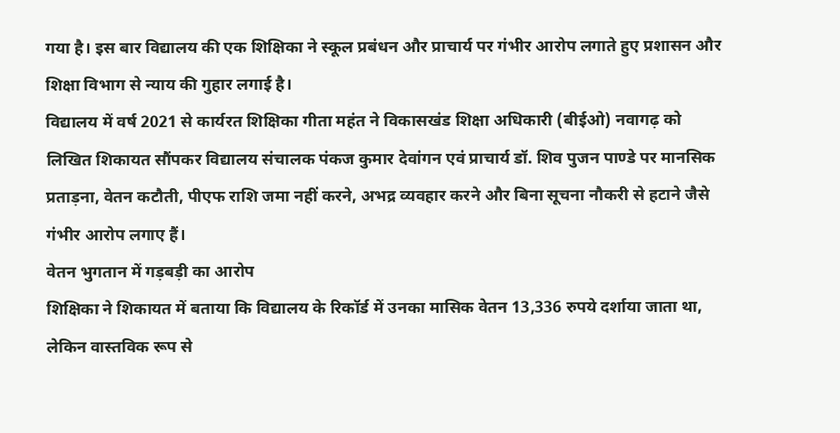गया है। इस बार विद्यालय की एक शिक्षिका ने स्कूल प्रबंधन और प्राचार्य पर गंभीर आरोप लगाते हुए प्रशासन और शिक्षा विभाग से न्याय की गुहार लगाई है।
विद्यालय में वर्ष 2021 से कार्यरत शिक्षिका गीता महंत ने विकासखंड शिक्षा अधिकारी (बीईओ) नवागढ़ को लिखित शिकायत सौंपकर विद्यालय संचालक पंकज कुमार देवांगन एवं प्राचार्य डॉ. शिव पुजन पाण्डे पर मानसिक प्रताड़ना, वेतन कटौती, पीएफ राशि जमा नहीं करने, अभद्र व्यवहार करने और बिना सूचना नौकरी से हटाने जैसे गंभीर आरोप लगाए हैं।
वेतन भुगतान में गड़बड़ी का आरोप
शिक्षिका ने शिकायत में बताया कि विद्यालय के रिकॉर्ड में उनका मासिक वेतन 13,336 रुपये दर्शाया जाता था, लेकिन वास्तविक रूप से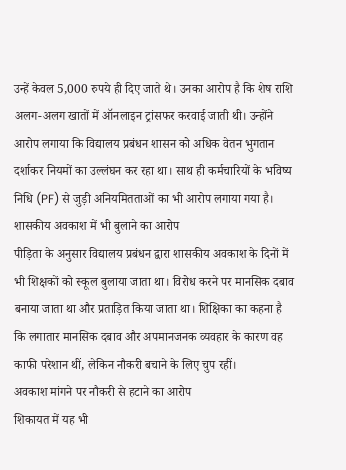उन्हें केवल 5,000 रुपये ही दिए जाते थे। उनका आरोप है कि शेष राशि अलग-अलग खातों में ऑनलाइन ट्रांसफर करवाई जाती थी। उन्होंने आरोप लगाया कि विद्यालय प्रबंधन शासन को अधिक वेतन भुगतान दर्शाकर नियमों का उल्लंघन कर रहा था। साथ ही कर्मचारियों के भविष्य निधि (PF) से जुड़ी अनियमितताओं का भी आरोप लगाया गया है।
शासकीय अवकाश में भी बुलाने का आरोप
पीड़िता के अनुसार विद्यालय प्रबंधन द्वारा शासकीय अवकाश के दिनों में भी शिक्षकों को स्कूल बुलाया जाता था। विरोध करने पर मानसिक दबाव बनाया जाता था और प्रताड़ित किया जाता था। शिक्षिका का कहना है कि लगातार मानसिक दबाव और अपमानजनक व्यवहार के कारण वह काफी परेशान थीं, लेकिन नौकरी बचाने के लिए चुप रहीं।
अवकाश मांगने पर नौकरी से हटाने का आरोप
शिकायत में यह भी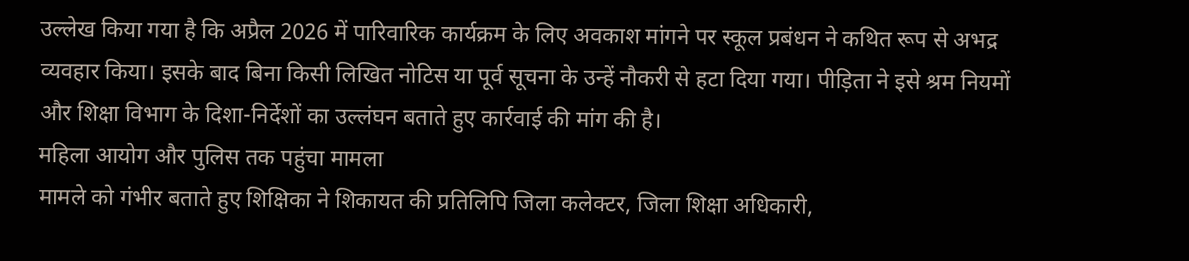उल्लेख किया गया है कि अप्रैल 2026 में पारिवारिक कार्यक्रम के लिए अवकाश मांगने पर स्कूल प्रबंधन ने कथित रूप से अभद्र व्यवहार किया। इसके बाद बिना किसी लिखित नोटिस या पूर्व सूचना के उन्हें नौकरी से हटा दिया गया। पीड़िता ने इसे श्रम नियमों और शिक्षा विभाग के दिशा-निर्देशों का उल्लंघन बताते हुए कार्रवाई की मांग की है।
महिला आयोग और पुलिस तक पहुंचा मामला
मामले को गंभीर बताते हुए शिक्षिका ने शिकायत की प्रतिलिपि जिला कलेक्टर, जिला शिक्षा अधिकारी,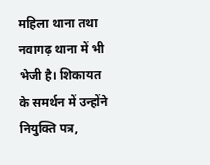महिला थाना तथा नवागढ़ थाना में भी भेजी है। शिकायत के समर्थन में उन्होंने नियुक्ति पत्र,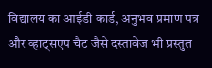विद्यालय का आईडी कार्ड, अनुभव प्रमाण पत्र और व्हाट्सएप चैट जैसे दस्तावेज भी प्रस्तुत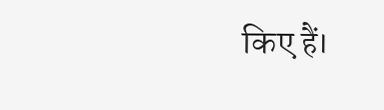किए हैं।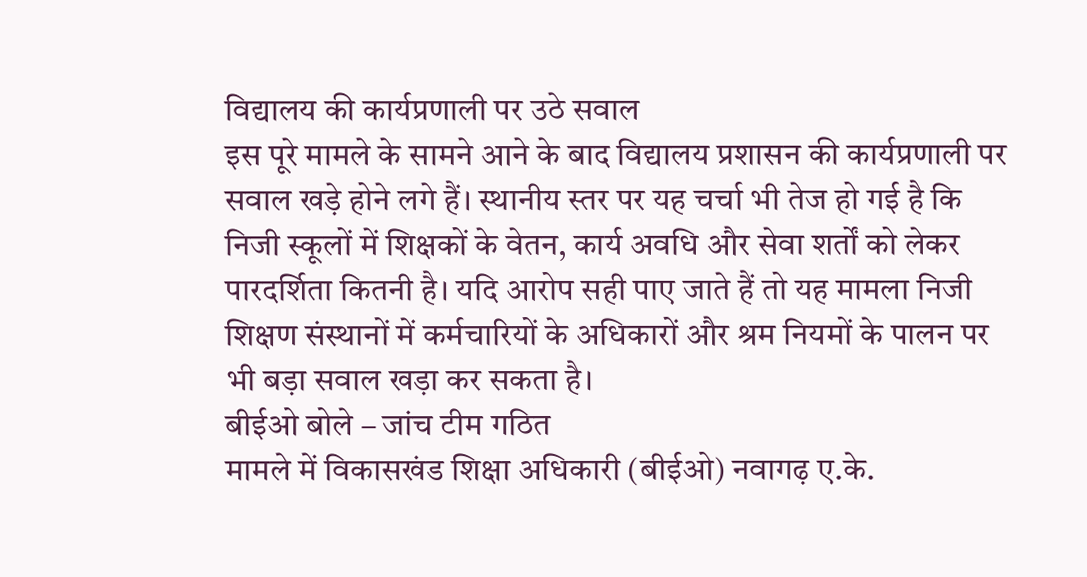विद्यालय की कार्यप्रणाली पर उठे सवाल
इस पूरे मामले के सामने आने के बाद विद्यालय प्रशासन की कार्यप्रणाली पर सवाल खड़े होने लगे हैं। स्थानीय स्तर पर यह चर्चा भी तेज हो गई है कि निजी स्कूलों में शिक्षकों के वेतन, कार्य अवधि और सेवा शर्तों को लेकर पारदर्शिता कितनी है। यदि आरोप सही पाए जाते हैं तो यह मामला निजी शिक्षण संस्थानों में कर्मचारियों के अधिकारों और श्रम नियमों के पालन पर भी बड़ा सवाल खड़ा कर सकता है।
बीईओ बोले – जांच टीम गठित
मामले में विकासखंड शिक्षा अधिकारी (बीईओ) नवागढ़ ए.के.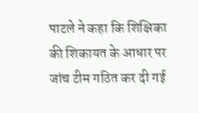पाटले ने कहा कि शिक्षिका की शिकायत के आधार पर जांच टीम गठित कर दी गई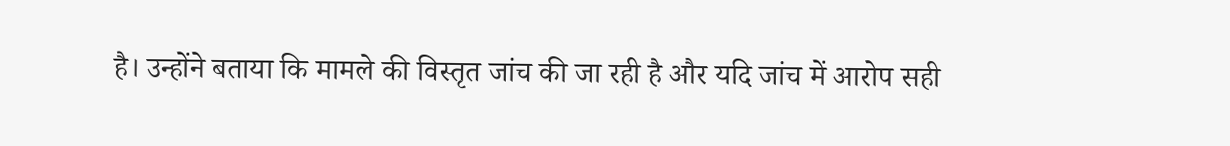है। उन्होंने बताया कि मामले की विस्तृत जांच की जा रही है और यदि जांच में आरोप सही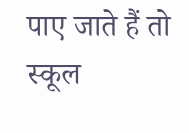पाए जाते हैं तो स्कूल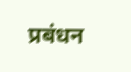प्रबंधन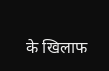के खिलाफ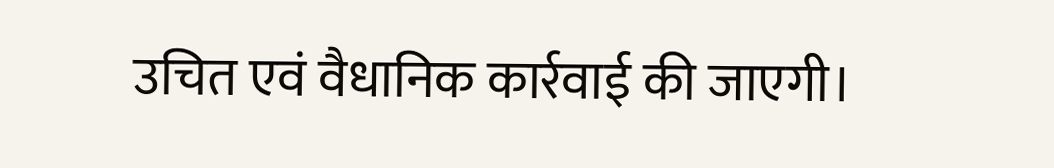उचित एवं वैधानिक कार्रवाई की जाएगी।